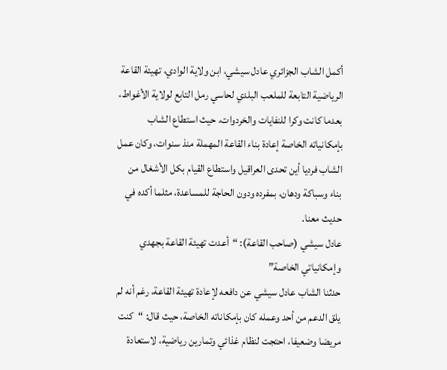أكمل الشاب الجزائري عادل سيشي، ابن ولاية الوادي، تهيئة القاعة الرياضية التابعة للملعب البلدي لحاسي رمل التابع لولاية الأغواط، بعدما كانت وكرا للنفايات والخردوات، حيث استطاع الشاب بإمكانياته الخاصة إعادة بناء القاعة المهملة منذ سنوات، وكان عمل الشاب فرديا أين تحدى العراقيل واستطاع القيام بكل الأشغال من بناء وسباكة ودهان، بمفرده ودون الحاجة للمساعدة، مثلما أكده في حديث معنا.
عادل سيشي (صاحب القاعة): “أعدت تهيئة القاعة بجهدي وإمكانياتي الخاصة”
حدثنا الشاب عادل سيشي عن دافعه لإعادة تهيئة القاعة، رغم أنه لم يلق الدعم من أحد وعمله كان بإمكاناته الخاصة، حيث قال: “كنت مريضا وضعيفا، احتجت لنظام غذائي وتمارين رياضية، لاستعادة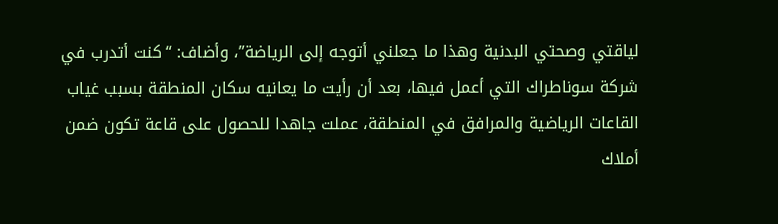لياقتي وصحتي البدنية وهذا ما جعلني أتوجه إلى الرياضة”، وأضاف: “كنت أتدرب في شركة سوناطراك التي أعمل فيها، بعد أن رأيت ما يعانيه سكان المنطقة بسبب غياب القاعات الرياضية والمرافق في المنطقة، عملت جاهدا للحصول على قاعة تكون ضمن أملاك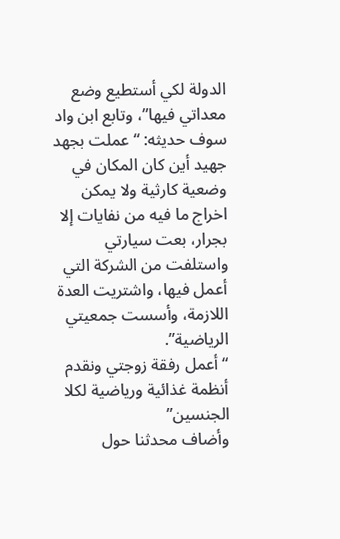الدولة لكي أستطيع وضع معداتي فيها”، وتابع ابن واد سوف حديثه: “عملت بجهد جهيد أين كان المكان في وضعية كارثية ولا يمكن اخراج ما فيه من نفايات إلا بجرار، بعت سيارتي واستلفت من الشركة التي أعمل فيها، واشتريت العدة اللازمة، وأسست جمعيتي الرياضية”.
“أعمل رفقة زوجتي ونقدم أنظمة غذائية ورياضية لكلا الجنسين”
وأضاف محدثنا حول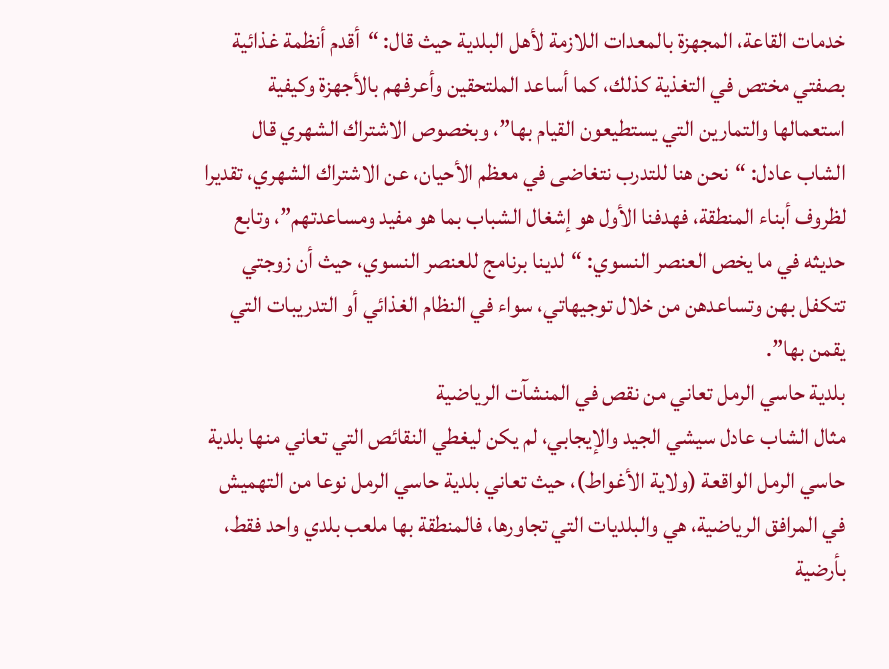خدمات القاعة، المجهزة بالمعدات اللازمة لأهل البلدية حيث قال: “أقدم أنظمة غذائية بصفتي مختص في التغذية كذلك، كما أساعد الملتحقين وأعرفهم بالأجهزة وكيفية استعمالها والتمارين التي يستطيعون القيام بها”، وبخصوص الاشتراك الشهري قال الشاب عادل: “نحن هنا للتدرب نتغاضى في معظم الأحيان، عن الاشتراك الشهري، تقديرا لظروف أبناء المنطقة، فهدفنا الأول هو إشغال الشباب بما هو مفيد ومساعدتهم”، وتابع حديثه في ما يخص العنصر النسوي: “لدينا برنامج للعنصر النسوي، حيث أن زوجتي تتكفل بهن وتساعدهن من خلال توجيهاتي، سواء في النظام الغذائي أو التدريبات التي يقمن بها”.
بلدية حاسي الرمل تعاني من نقص في المنشآت الرياضية
مثال الشاب عادل سيشي الجيد والإيجابي، لم يكن ليغطي النقائص التي تعاني منها بلدية حاسي الرمل الواقعة (ولاية الأغواط)، حيث تعاني بلدية حاسي الرمل نوعا من التهميش في المرافق الرياضية، هي والبلديات التي تجاورها، فالمنطقة بها ملعب بلدي واحد فقط، بأرضية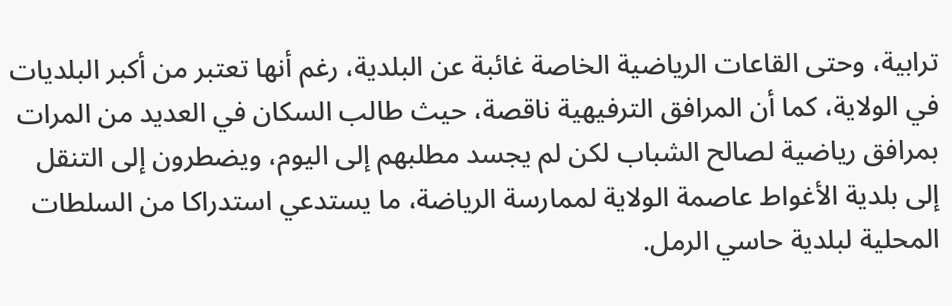ترابية، وحتى القاعات الرياضية الخاصة غائبة عن البلدية، رغم أنها تعتبر من أكبر البلديات في الولاية، كما أن المرافق الترفيهية ناقصة، حيث طالب السكان في العديد من المرات بمرافق رياضية لصالح الشباب لكن لم يجسد مطلبهم إلى اليوم، ويضطرون إلى التنقل إلى بلدية الأغواط عاصمة الولاية لممارسة الرياضة، ما يستدعي استدراكا من السلطات المحلية لبلدية حاسي الرمل.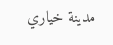مدينة خياري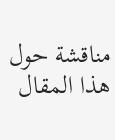مناقشة حول هذا المقال